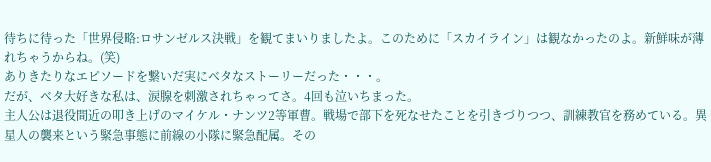待ちに待った「世界侵略:ロサンゼルス決戦」を観てまいりましたよ。このために「スカイライン」は観なかったのよ。新鮮味が薄れちゃうからね。(笑)
ありきたりなエピソードを繋いだ実にベタなストーリーだった・・・。
だが、ベタ大好きな私は、涙腺を刺激されちゃってさ。4回も泣いちまった。
主人公は退役間近の叩き上げのマイケル・ナンツ2等軍曹。戦場で部下を死なせたことを引きづりつつ、訓練教官を務めている。異星人の襲来という緊急事態に前線の小隊に緊急配属。その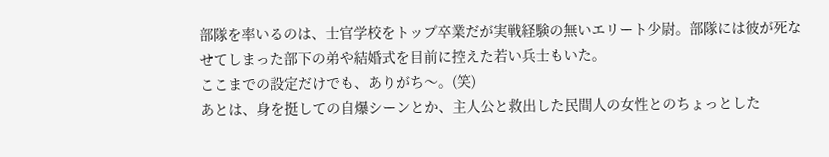部隊を率いるのは、士官学校をトップ卒業だが実戦経験の無いエリート少尉。部隊には彼が死なせてしまった部下の弟や結婚式を目前に控えた若い兵士もいた。
ここまでの設定だけでも、ありがち〜。(笑)
あとは、身を挺しての自爆シーンとか、主人公と救出した民間人の女性とのちょっとした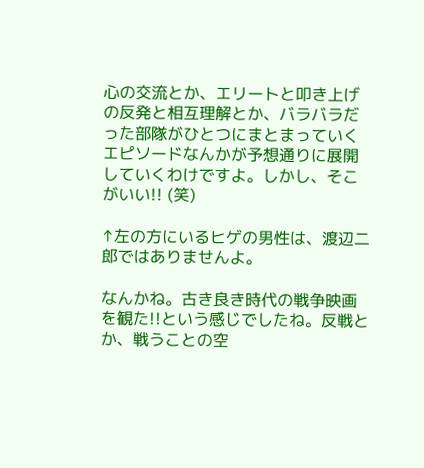心の交流とか、エリートと叩き上げの反発と相互理解とか、バラバラだった部隊がひとつにまとまっていくエピソードなんかが予想通りに展開していくわけですよ。しかし、そこがいい!! (笑)

↑左の方にいるヒゲの男性は、渡辺二郎ではありませんよ。

なんかね。古き良き時代の戦争映画を観た!!という感じでしたね。反戦とか、戦うことの空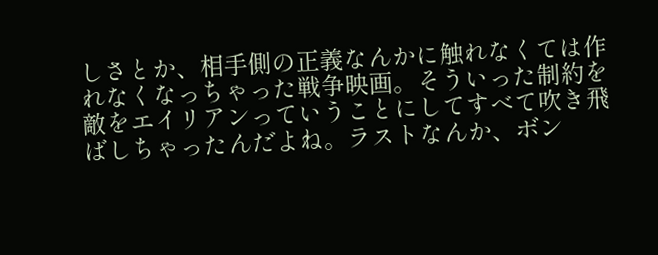しさとか、相手側の正義なんかに触れなくては作れなくなっちゃった戦争映画。そういった制約を敵をエイリアンっていうことにしてすべて吹き飛ばしちゃったんだよね。ラストなんか、ボン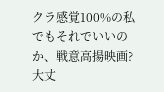クラ感覚100%の私でもそれでいいのか、戦意高揚映画?大丈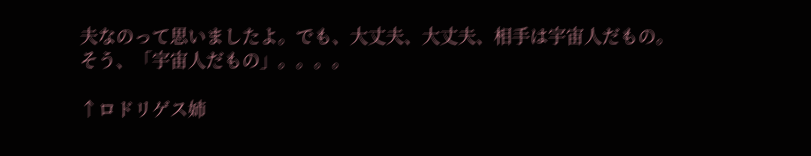夫なのって思いましたよ。でも、大丈夫、大丈夫、相手は宇宙人だもの。
そう、「宇宙人だもの」。。。。

↑ロドリゲス姉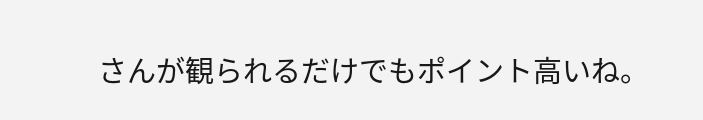さんが観られるだけでもポイント高いね。